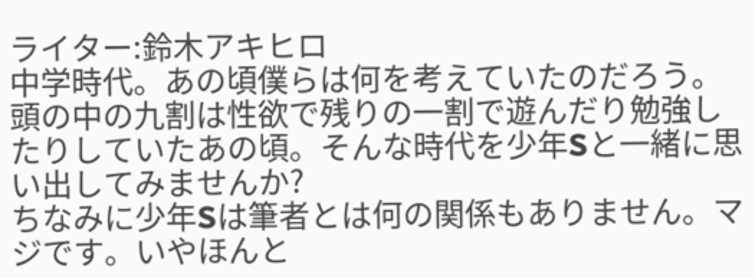ライター:鈴木アキヒロ
中学時代。あの頃僕らは何を考えていたのだろう。頭の中の九割は性欲で残りの一割で遊んだり勉強したりしていたあの頃。そんな時代を少年Sと一緒に思い出してみませんか?
ちなみに少年Sは筆者とは何の関係もありません。マジです。いやほんと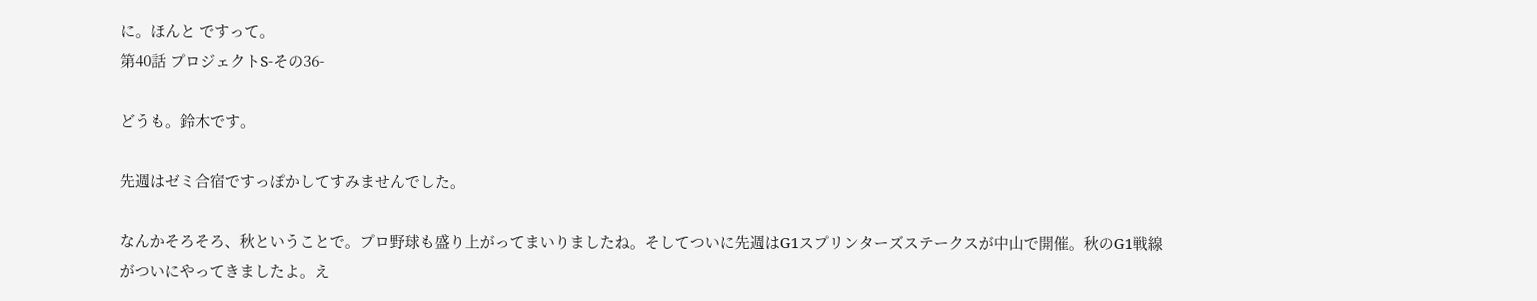に。ほんと ですって。
第40話 プロジェクトS-その36-

どうも。鈴木です。

先週はゼミ合宿ですっぽかしてすみませんでした。

なんかそろそろ、秋ということで。プロ野球も盛り上がってまいりましたね。そしてついに先週はG1スプリンターズステークスが中山で開催。秋のG1戦線がついにやってきましたよ。え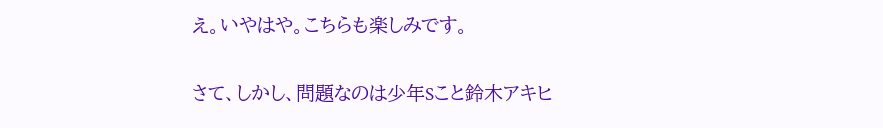え。いやはや。こちらも楽しみです。


さて、しかし、問題なのは少年Sこと鈴木アキヒ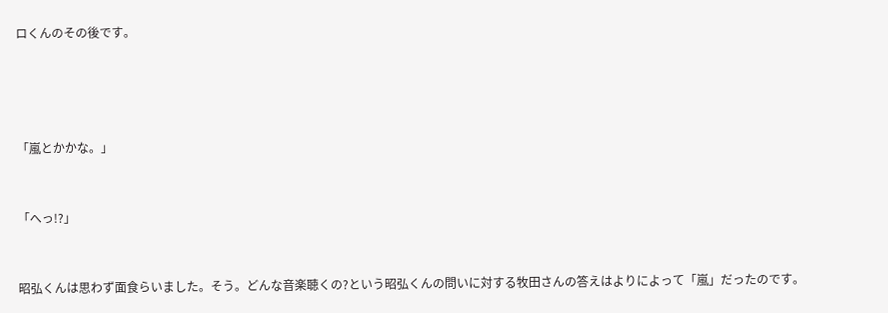ロくんのその後です。




「嵐とかかな。」


「へっ!?」


昭弘くんは思わず面食らいました。そう。どんな音楽聴くの?という昭弘くんの問いに対する牧田さんの答えはよりによって「嵐」だったのです。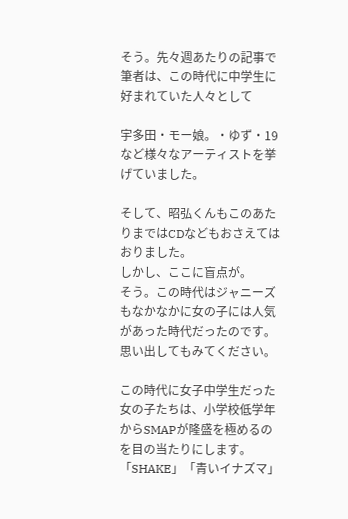そう。先々週あたりの記事で筆者は、この時代に中学生に好まれていた人々として

宇多田・モー娘。・ゆず・19など様々なアーティストを挙げていました。

そして、昭弘くんもこのあたりまではCDなどもおさえてはおりました。
しかし、ここに盲点が。
そう。この時代はジャニーズもなかなかに女の子には人気があった時代だったのです。思い出してもみてください。

この時代に女子中学生だった女の子たちは、小学校低学年からSMAPが隆盛を極めるのを目の当たりにします。「SHAKE」「青いイナズマ」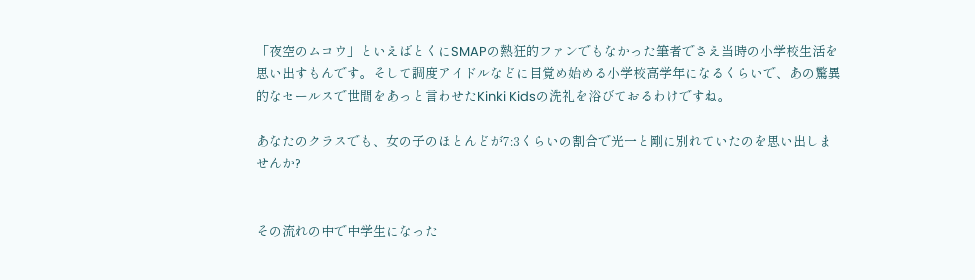「夜空のムコウ」といえばとくにSMAPの熱狂的ファンでもなかった筆者でさえ当時の小学校生活を思い出すもんです。そして調度アイドルなどに目覚め始める小学校高学年になるくらいで、あの驚異的なセールスで世間をあっと言わせたKinki Kidsの洗礼を浴びておるわけですね。

あなたのクラスでも、女の子のほとんどが7:3くらいの割合で光一と剛に別れていたのを思い出しませんか?


その流れの中で中学生になった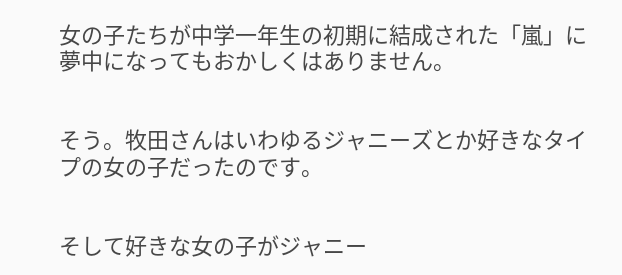女の子たちが中学一年生の初期に結成された「嵐」に夢中になってもおかしくはありません。


そう。牧田さんはいわゆるジャニーズとか好きなタイプの女の子だったのです。


そして好きな女の子がジャニー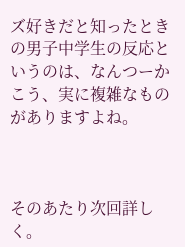ズ好きだと知ったときの男子中学生の反応というのは、なんつーかこう、実に複雑なものがありますよね。



そのあたり次回詳しく。